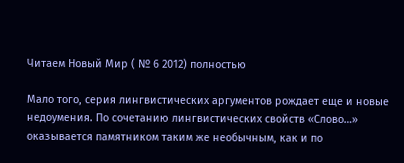Читаем Новый Мир ( № 6 2012) полностью

Мало того, серия лингвистических аргументов рождает еще и новые недоумения. По сочетанию лингвистических свойств «Слово…» оказывается памятником таким же необычным, как и по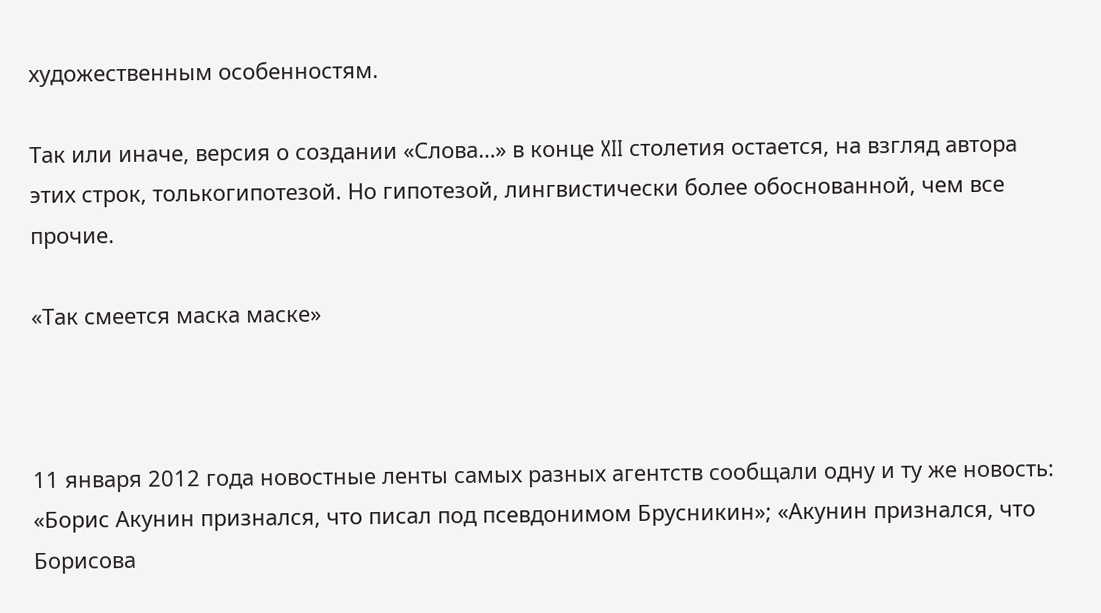художественным особенностям.

Так или иначе, версия о создании «Слова…» в конце XII столетия остается, на взгляд автора этих строк, толькогипотезой. Но гипотезой, лингвистически более обоснованной, чем все прочие.

«Так смеется маска маске»



11 января 2012 года новостные ленты самых разных агентств сообщали одну и ту же новость: «Борис Акунин признался, что писал под псевдонимом Брусникин»; «Акунин признался, что Борисова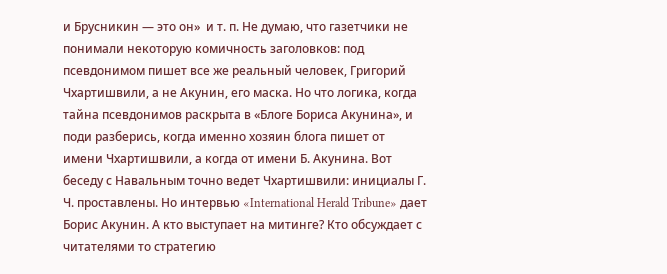и Брусникин — это он»  и т. п. Не думаю, что газетчики не понимали некоторую комичность заголовков: под псевдонимом пишет все же реальный человек, Григорий Чхартишвили, а не Акунин, его маска. Но что логика, когда тайна псевдонимов раскрыта в «Блоге Бориса Акунина», и поди разберись, когда именно хозяин блога пишет от имени Чхартишвили, а когда от имени Б. Акунина. Вот беседу с Навальным точно ведет Чхартишвили: инициалы Г. Ч. проставлены. Но интервью «International Herald Tribune» дает Борис Акунин. А кто выступает на митинге? Кто обсуждает с читателями то стратегию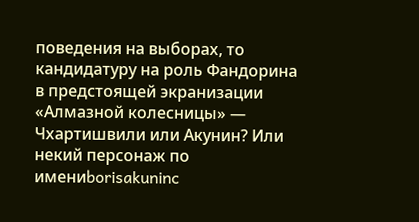поведения на выборах, то кандидатуру на роль Фандорина в предстоящей экранизации «Алмазной колесницы» — Чхартишвили или Акунин? Или некий персонаж по имениborisakuninc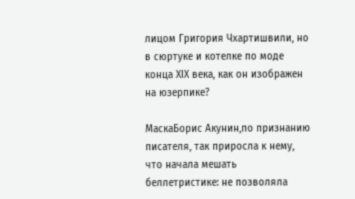лицом Григория Чхартишвили, но в сюртуке и котелке по моде конца ХIХ века, как он изображен на юзерпике?

МаскаБорис Акунин,по признанию писателя, так приросла к нему, что начала мешать беллетристике: не позволяла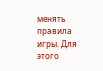менять правила игры. Для этого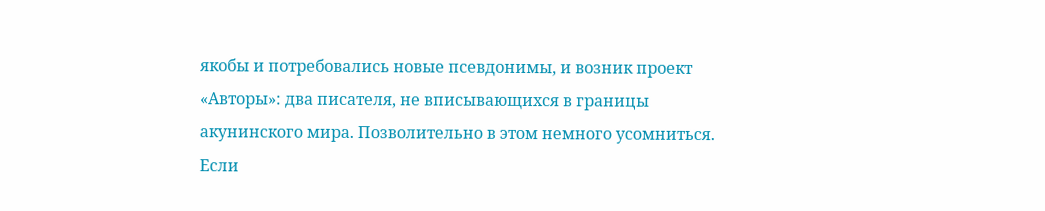якобы и потребовались новые псевдонимы, и возник проект «Авторы»: два писателя, не вписывающихся в границы акунинского мира. Позволительно в этом немного усомниться. Если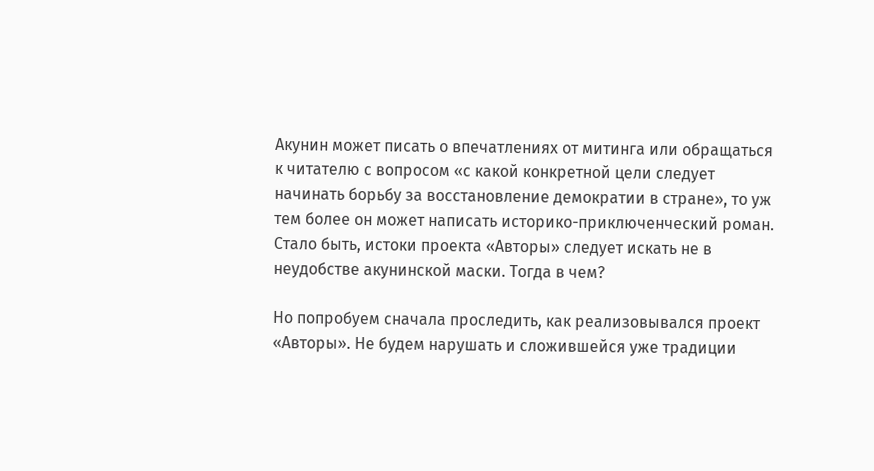Акунин может писать о впечатлениях от митинга или обращаться к читателю с вопросом «с какой конкретной цели следует начинать борьбу за восстановление демократии в стране», то уж тем более он может написать историко-приключенческий роман. Стало быть, истоки проекта «Авторы» следует искать не в неудобстве акунинской маски. Тогда в чем?

Но попробуем сначала проследить, как реализовывался проект «Авторы». Не будем нарушать и сложившейся уже традиции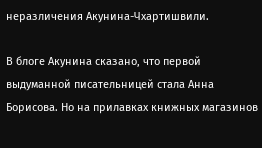неразличения Акунина-Чхартишвили.

В блоге Акунина сказано, что первой выдуманной писательницей стала Анна Борисова. Но на прилавках книжных магазинов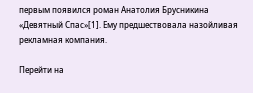первым появился роман Анатолия Брусникина «Девятный Спас»[1]. Ему предшествовала назойливая рекламная компания.

Перейти на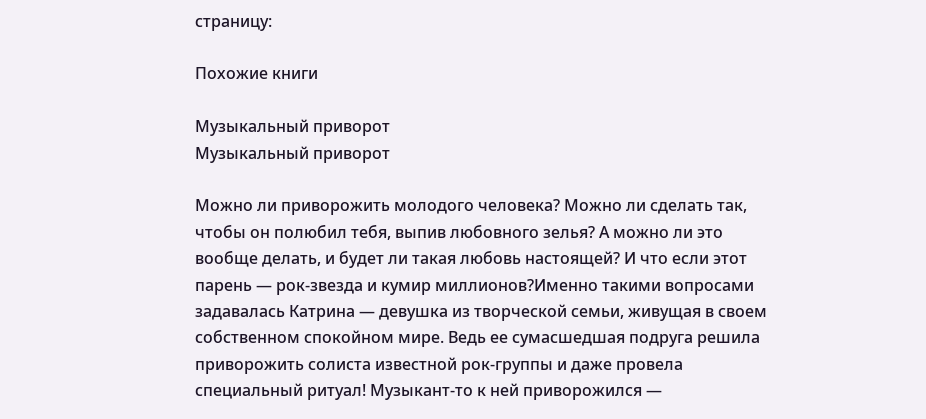страницу:

Похожие книги

Музыкальный приворот
Музыкальный приворот

Можно ли приворожить молодого человека? Можно ли сделать так, чтобы он полюбил тебя, выпив любовного зелья? А можно ли это вообще делать, и будет ли такая любовь настоящей? И что если этот парень — рок-звезда и кумир миллионов?Именно такими вопросами задавалась Катрина — девушка из творческой семьи, живущая в своем собственном спокойном мире. Ведь ее сумасшедшая подруга решила приворожить солиста известной рок-группы и даже провела специальный ритуал! Музыкант-то к ней приворожился —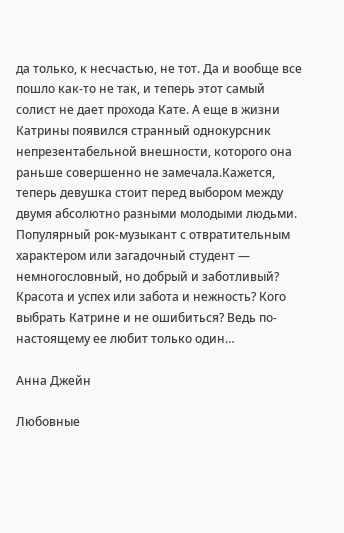да только, к несчастью, не тот. Да и вообще все пошло как-то не так, и теперь этот самый солист не дает прохода Кате. А еще в жизни Катрины появился странный однокурсник непрезентабельной внешности, которого она раньше совершенно не замечала.Кажется, теперь девушка стоит перед выбором между двумя абсолютно разными молодыми людьми. Популярный рок-музыкант с отвратительным характером или загадочный студент — немногословный, но добрый и заботливый? Красота и успех или забота и нежность? Кого выбрать Катрине и не ошибиться? Ведь по-настоящему ее любит только один…

Анна Джейн

Любовные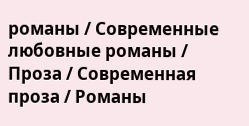романы / Современные любовные романы / Проза / Современная проза / Романы